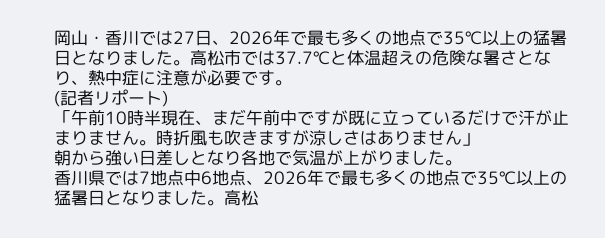岡山・香川では27日、2026年で最も多くの地点で35℃以上の猛暑日となりました。高松市では37.7℃と体温超えの危険な暑さとなり、熱中症に注意が必要です。
(記者リポート)
「午前10時半現在、まだ午前中ですが既に立っているだけで汗が止まりません。時折風も吹きますが涼しさはありません」
朝から強い日差しとなり各地で気温が上がりました。
香川県では7地点中6地点、2026年で最も多くの地点で35℃以上の猛暑日となりました。高松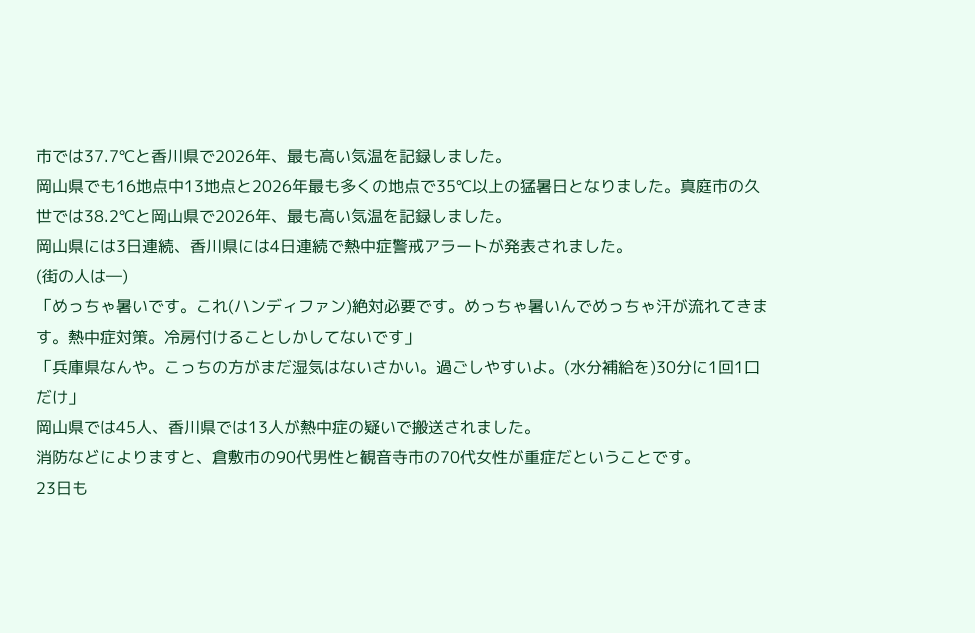市では37.7℃と香川県で2026年、最も高い気温を記録しました。
岡山県でも16地点中13地点と2026年最も多くの地点で35℃以上の猛暑日となりました。真庭市の久世では38.2℃と岡山県で2026年、最も高い気温を記録しました。
岡山県には3日連続、香川県には4日連続で熱中症警戒アラートが発表されました。
(街の人は―)
「めっちゃ暑いです。これ(ハンディファン)絶対必要です。めっちゃ暑いんでめっちゃ汗が流れてきます。熱中症対策。冷房付けることしかしてないです」
「兵庫県なんや。こっちの方がまだ湿気はないさかい。過ごしやすいよ。(水分補給を)30分に1回1口だけ」
岡山県では45人、香川県では13人が熱中症の疑いで搬送されました。
消防などによりますと、倉敷市の90代男性と観音寺市の70代女性が重症だということです。
23日も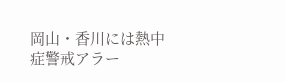岡山・香川には熱中症警戒アラー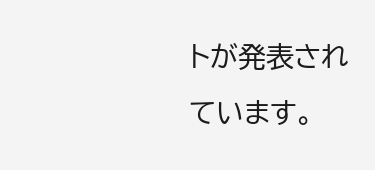トが発表されています。